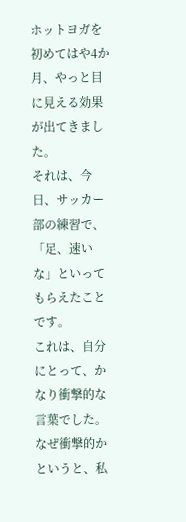ホットヨガを初めてはや4か月、やっと目に見える効果が出てきました。
それは、今日、サッカー部の練習で、「足、速いな」といってもらえたことです。
これは、自分にとって、かなり衝撃的な言葉でした。
なぜ衝撃的かというと、私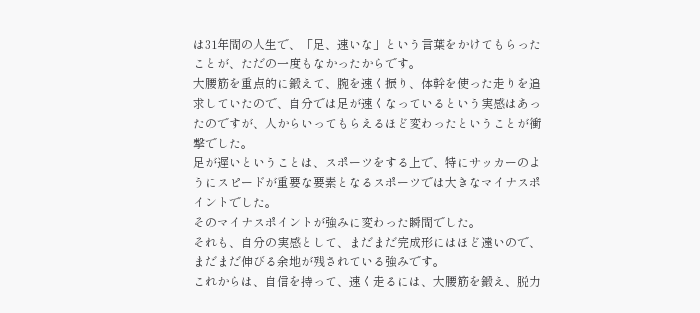は31年間の人生で、「足、速いな」という言葉をかけてもらったことが、ただの一度もなかったからです。
大腰筋を重点的に鍛えて、腕を速く振り、体幹を使った走りを追求していたので、自分では足が速くなっているという実感はあったのですが、人からいってもらえるほど変わったということが衝撃でした。
足が遅いということは、スポーツをする上で、特にサッカーのようにスピードが重要な要素となるスポーツでは大きなマイナスポイントでした。
そのマイナスポイントが強みに変わった瞬間でした。
それも、自分の実感として、まだまだ完成形にはほど遠いので、まだまだ伸びる余地が残されている強みです。
これからは、自信を持って、速く走るには、大腰筋を鍛え、脱力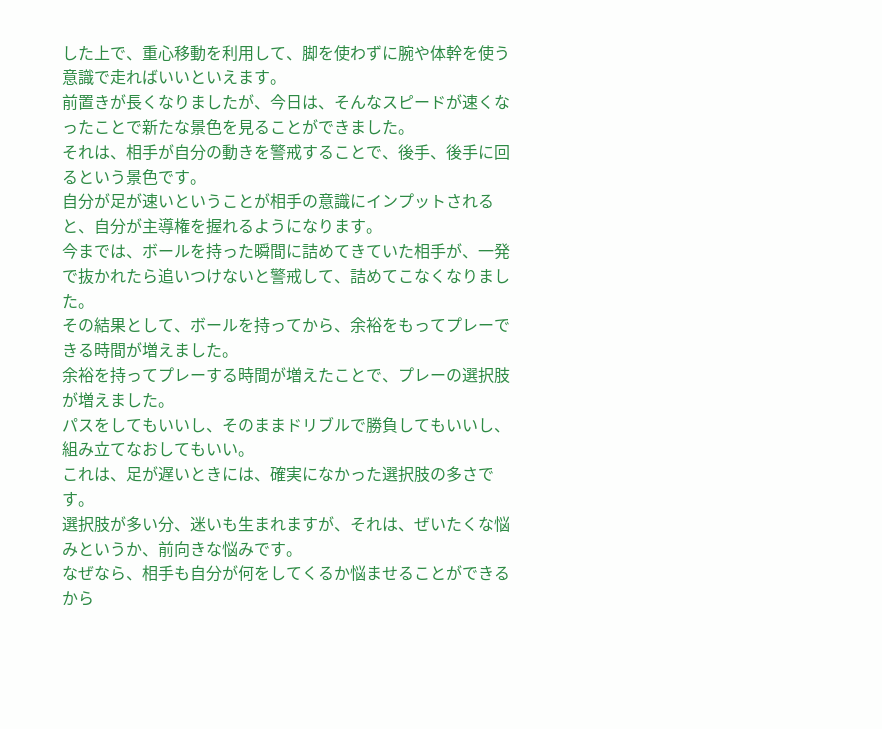した上で、重心移動を利用して、脚を使わずに腕や体幹を使う意識で走ればいいといえます。
前置きが長くなりましたが、今日は、そんなスピードが速くなったことで新たな景色を見ることができました。
それは、相手が自分の動きを警戒することで、後手、後手に回るという景色です。
自分が足が速いということが相手の意識にインプットされると、自分が主導権を握れるようになります。
今までは、ボールを持った瞬間に詰めてきていた相手が、一発で抜かれたら追いつけないと警戒して、詰めてこなくなりました。
その結果として、ボールを持ってから、余裕をもってプレーできる時間が増えました。
余裕を持ってプレーする時間が増えたことで、プレーの選択肢が増えました。
パスをしてもいいし、そのままドリブルで勝負してもいいし、組み立てなおしてもいい。
これは、足が遅いときには、確実になかった選択肢の多さです。
選択肢が多い分、迷いも生まれますが、それは、ぜいたくな悩みというか、前向きな悩みです。
なぜなら、相手も自分が何をしてくるか悩ませることができるから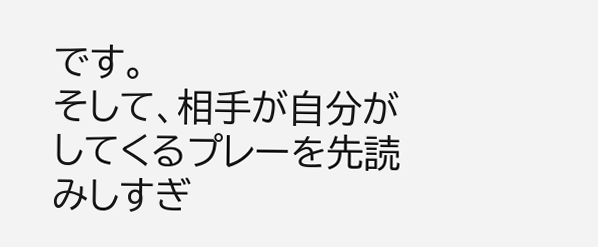です。
そして、相手が自分がしてくるプレーを先読みしすぎ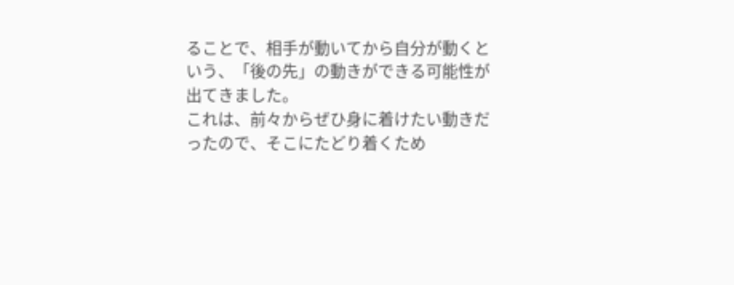ることで、相手が動いてから自分が動くという、「後の先」の動きができる可能性が出てきました。
これは、前々からぜひ身に着けたい動きだったので、そこにたどり着くため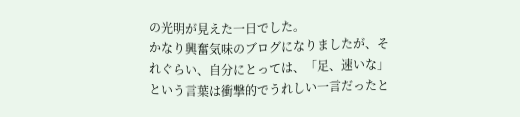の光明が見えた一日でした。
かなり興奮気味のブログになりましたが、それぐらい、自分にとっては、「足、速いな」という言葉は衝撃的でうれしい一言だったと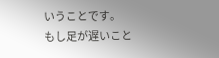いうことです。
もし足が遅いこと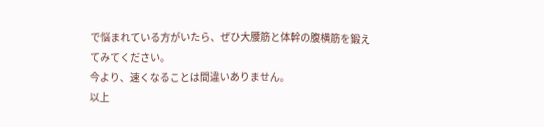で悩まれている方がいたら、ぜひ大腰筋と体幹の腹横筋を鍛えてみてください。
今より、速くなることは間違いありません。
以上